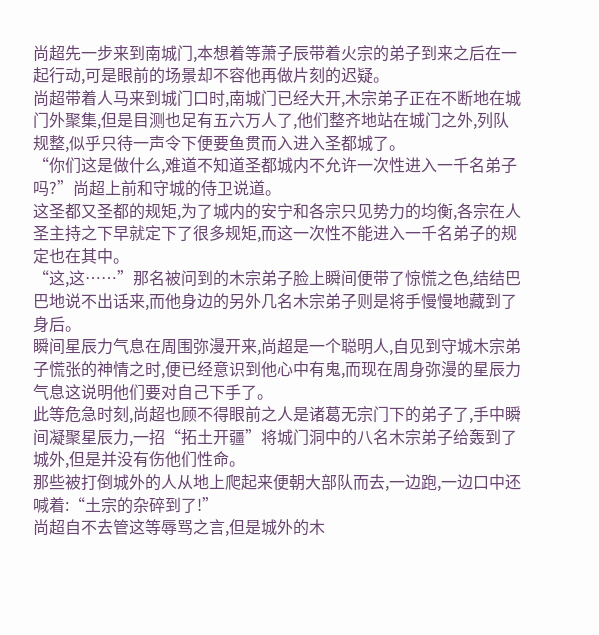尚超先一步来到南城门,本想着等萧子辰带着火宗的弟子到来之后在一起行动,可是眼前的场景却不容他再做片刻的迟疑。
尚超带着人马来到城门口时,南城门已经大开,木宗弟子正在不断地在城门外聚集,但是目测也足有五六万人了,他们整齐地站在城门之外,列队规整,似乎只待一声令下便要鱼贯而入进入圣都城了。
“你们这是做什么,难道不知道圣都城内不允许一次性进入一千名弟子吗?”尚超上前和守城的侍卫说道。
这圣都又圣都的规矩,为了城内的安宁和各宗只见势力的均衡,各宗在人圣主持之下早就定下了很多规矩,而这一次性不能进入一千名弟子的规定也在其中。
“这,这……”那名被问到的木宗弟子脸上瞬间便带了惊慌之色,结结巴巴地说不出话来,而他身边的另外几名木宗弟子则是将手慢慢地藏到了身后。
瞬间星辰力气息在周围弥漫开来,尚超是一个聪明人,自见到守城木宗弟子慌张的神情之时,便已经意识到他心中有鬼,而现在周身弥漫的星辰力气息这说明他们要对自己下手了。
此等危急时刻,尚超也顾不得眼前之人是诸葛无宗门下的弟子了,手中瞬间凝聚星辰力,一招“拓土开疆”将城门洞中的八名木宗弟子给轰到了城外,但是并没有伤他们性命。
那些被打倒城外的人从地上爬起来便朝大部队而去,一边跑,一边口中还喊着:“土宗的杂碎到了!”
尚超自不去管这等辱骂之言,但是城外的木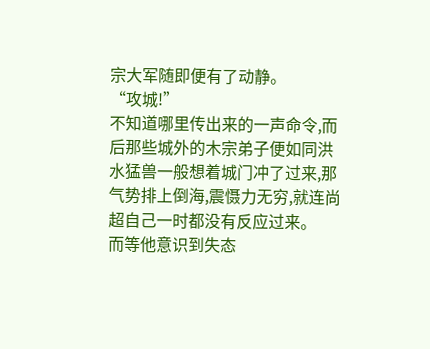宗大军随即便有了动静。
“攻城!”
不知道哪里传出来的一声命令,而后那些城外的木宗弟子便如同洪水猛兽一般想着城门冲了过来,那气势排上倒海,震慑力无穷,就连尚超自己一时都没有反应过来。
而等他意识到失态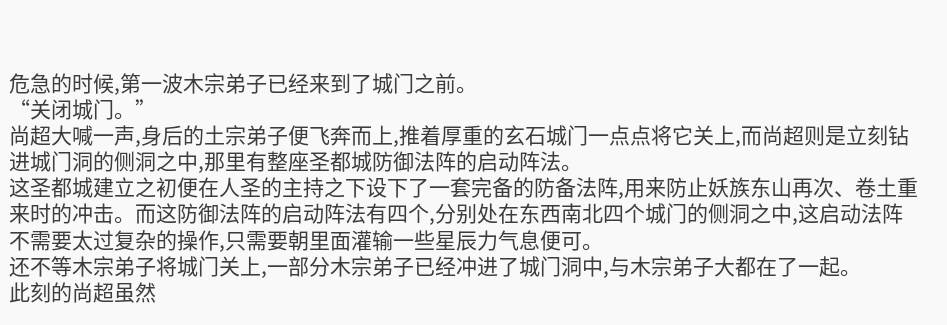危急的时候,第一波木宗弟子已经来到了城门之前。
“关闭城门。”
尚超大喊一声,身后的土宗弟子便飞奔而上,推着厚重的玄石城门一点点将它关上,而尚超则是立刻钻进城门洞的侧洞之中,那里有整座圣都城防御法阵的启动阵法。
这圣都城建立之初便在人圣的主持之下设下了一套完备的防备法阵,用来防止妖族东山再次、卷土重来时的冲击。而这防御法阵的启动阵法有四个,分别处在东西南北四个城门的侧洞之中,这启动法阵不需要太过复杂的操作,只需要朝里面灌输一些星辰力气息便可。
还不等木宗弟子将城门关上,一部分木宗弟子已经冲进了城门洞中,与木宗弟子大都在了一起。
此刻的尚超虽然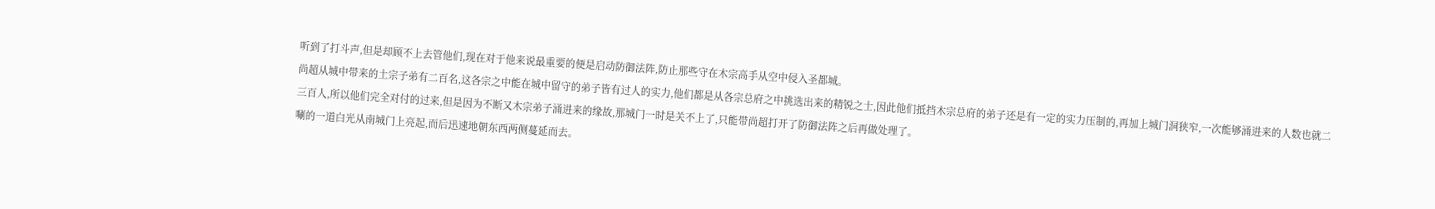听到了打斗声,但是却顾不上去管他们,现在对于他来说最重要的便是启动防御法阵,防止那些守在木宗高手从空中侵入圣都城。
尚超从城中带来的土宗子弟有二百名,这各宗之中能在城中留守的弟子皆有过人的实力,他们都是从各宗总府之中挑选出来的精锐之士,因此他们抵挡木宗总府的弟子还是有一定的实力压制的,再加上城门洞狭窄,一次能够涌进来的人数也就二三百人,所以他们完全对付的过来,但是因为不断又木宗弟子涌进来的缘故,那城门一时是关不上了,只能带尚超打开了防御法阵之后再做处理了。
唰的一道白光从南城门上亮起,而后迅速地朝东西两侧蔓延而去。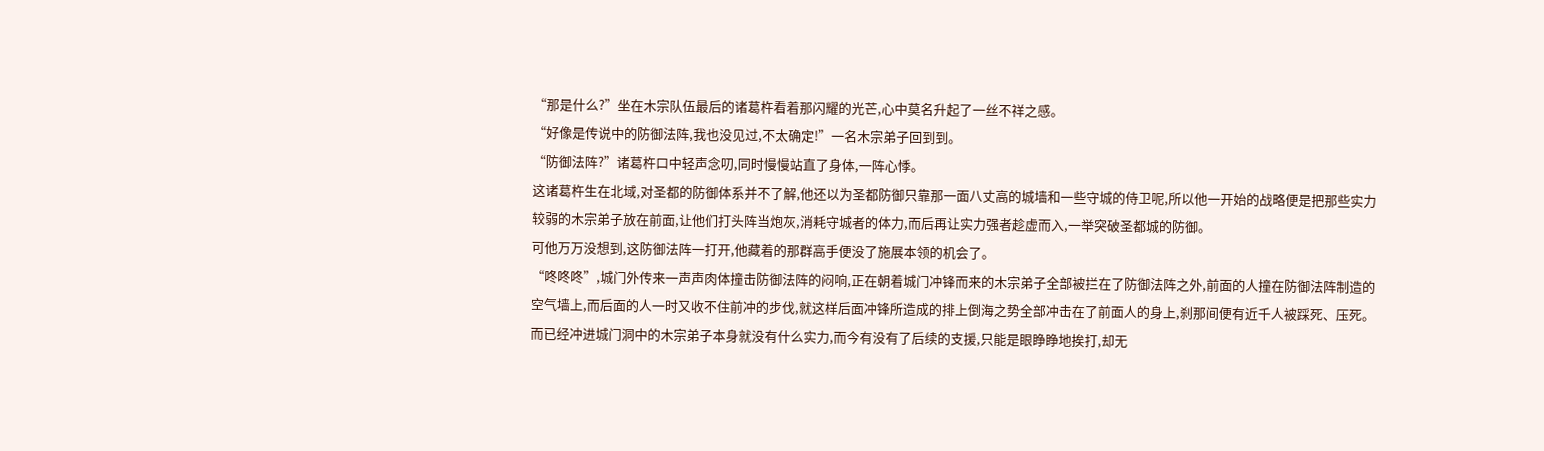“那是什么?”坐在木宗队伍最后的诸葛杵看着那闪耀的光芒,心中莫名升起了一丝不祥之感。
“好像是传说中的防御法阵,我也没见过,不太确定!”一名木宗弟子回到到。
“防御法阵?”诸葛杵口中轻声念叨,同时慢慢站直了身体,一阵心悸。
这诸葛杵生在北域,对圣都的防御体系并不了解,他还以为圣都防御只靠那一面八丈高的城墙和一些守城的侍卫呢,所以他一开始的战略便是把那些实力较弱的木宗弟子放在前面,让他们打头阵当炮灰,消耗守城者的体力,而后再让实力强者趁虚而入,一举突破圣都城的防御。
可他万万没想到,这防御法阵一打开,他藏着的那群高手便没了施展本领的机会了。
“咚咚咚”,城门外传来一声声肉体撞击防御法阵的闷响,正在朝着城门冲锋而来的木宗弟子全部被拦在了防御法阵之外,前面的人撞在防御法阵制造的空气墙上,而后面的人一时又收不住前冲的步伐,就这样后面冲锋所造成的排上倒海之势全部冲击在了前面人的身上,刹那间便有近千人被踩死、压死。
而已经冲进城门洞中的木宗弟子本身就没有什么实力,而今有没有了后续的支援,只能是眼睁睁地挨打,却无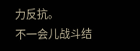力反抗。
不一会儿战斗结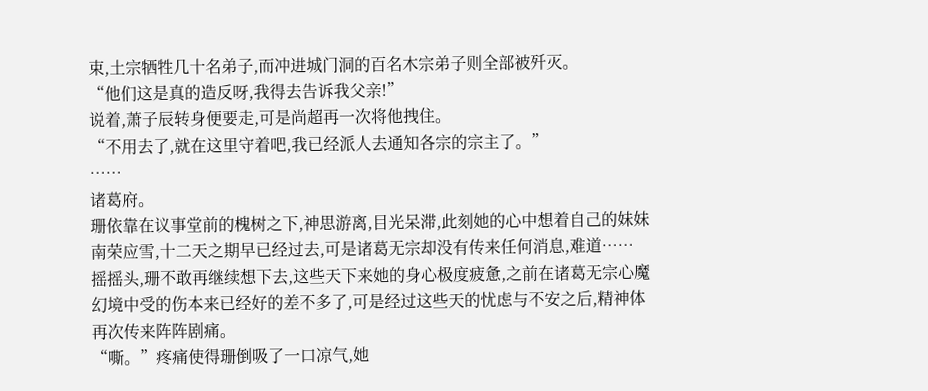束,土宗牺牲几十名弟子,而冲进城门洞的百名木宗弟子则全部被歼灭。
“他们这是真的造反呀,我得去告诉我父亲!”
说着,萧子辰转身便要走,可是尚超再一次将他拽住。
“不用去了,就在这里守着吧,我已经派人去通知各宗的宗主了。”
……
诸葛府。
珊依靠在议事堂前的槐树之下,神思游离,目光呆滞,此刻她的心中想着自己的妹妹南荣应雪,十二天之期早已经过去,可是诸葛无宗却没有传来任何消息,难道……
摇摇头,珊不敢再继续想下去,这些天下来她的身心极度疲惫,之前在诸葛无宗心魔幻境中受的伤本来已经好的差不多了,可是经过这些天的忧虑与不安之后,精神体再次传来阵阵剧痛。
“嘶。”疼痛使得珊倒吸了一口凉气,她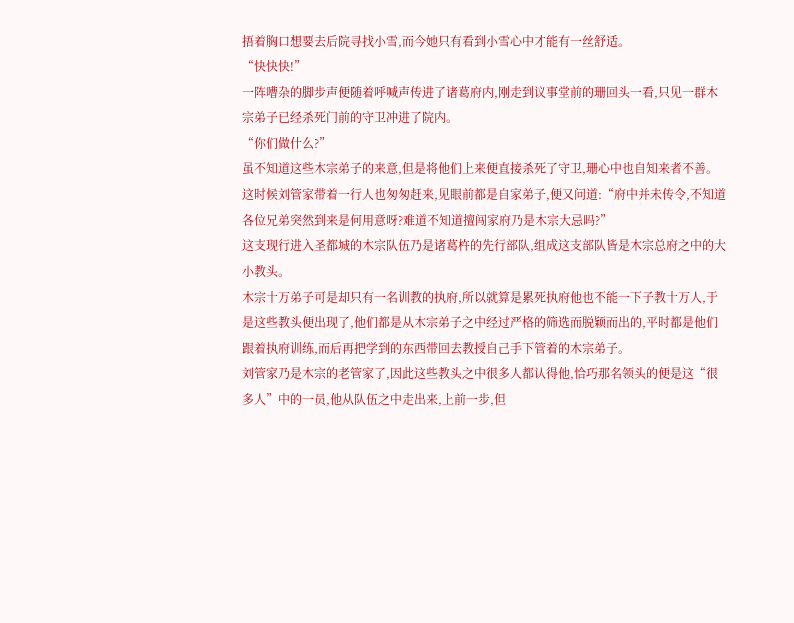捂着胸口想要去后院寻找小雪,而今她只有看到小雪心中才能有一丝舒适。
“快快快!”
一阵嘈杂的脚步声便随着呼喊声传进了诸葛府内,刚走到议事堂前的珊回头一看,只见一群木宗弟子已经杀死门前的守卫冲进了院内。
“你们做什么?”
虽不知道这些木宗弟子的来意,但是将他们上来便直接杀死了守卫,珊心中也自知来者不善。
这时候刘管家带着一行人也匆匆赶来,见眼前都是自家弟子,便又问道:“府中并未传令,不知道各位兄弟突然到来是何用意呀?难道不知道擅闯家府乃是木宗大忌吗?”
这支现行进入圣都城的木宗队伍乃是诸葛杵的先行部队,组成这支部队皆是木宗总府之中的大小教头。
木宗十万弟子可是却只有一名训教的执府,所以就算是累死执府他也不能一下子教十万人,于是这些教头便出现了,他们都是从木宗弟子之中经过严格的筛选而脱颖而出的,平时都是他们跟着执府训练,而后再把学到的东西带回去教授自己手下管着的木宗弟子。
刘管家乃是木宗的老管家了,因此这些教头之中很多人都认得他,恰巧那名领头的便是这“很多人”中的一员,他从队伍之中走出来,上前一步,但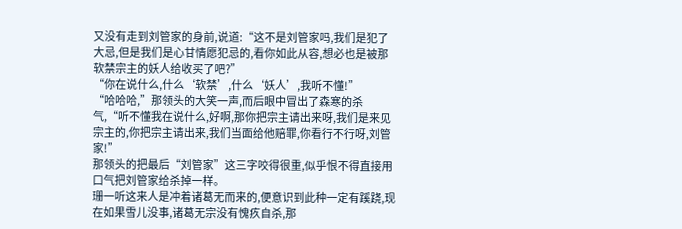又没有走到刘管家的身前,说道:“这不是刘管家吗,我们是犯了大忌,但是我们是心甘情愿犯忌的,看你如此从容,想必也是被那软禁宗主的妖人给收买了吧?”
“你在说什么,什么‘软禁’,什么‘妖人’,我听不懂!”
“哈哈哈,”那领头的大笑一声,而后眼中冒出了森寒的杀气,“听不懂我在说什么,好啊,那你把宗主请出来呀,我们是来见宗主的,你把宗主请出来,我们当面给他赔罪,你看行不行呀,刘管家!”
那领头的把最后“刘管家”这三字咬得很重,似乎恨不得直接用口气把刘管家给杀掉一样。
珊一听这来人是冲着诸葛无而来的,便意识到此种一定有蹊跷,现在如果雪儿没事,诸葛无宗没有愧疚自杀,那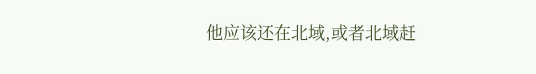他应该还在北域,或者北域赶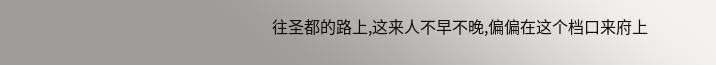往圣都的路上,这来人不早不晚,偏偏在这个档口来府上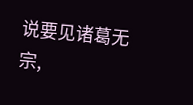说要见诸葛无宗,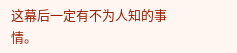这幕后一定有不为人知的事情。